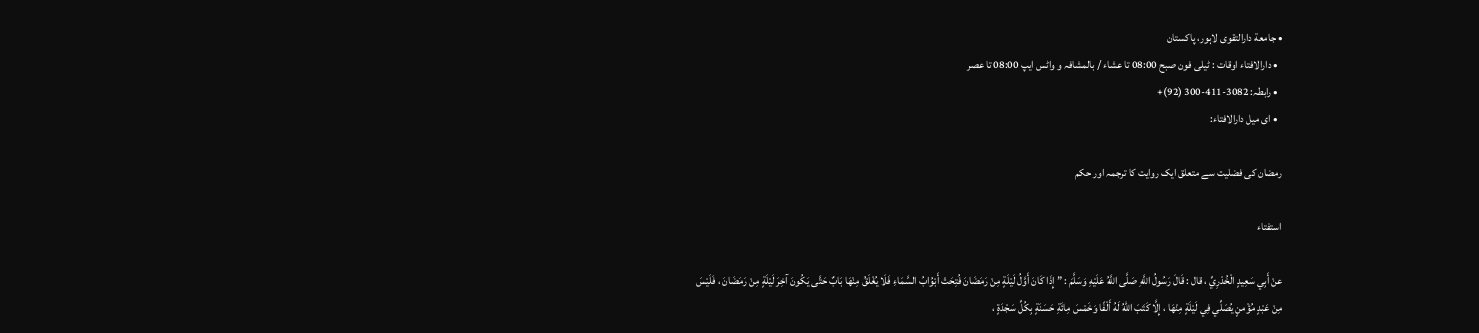• جامعة دارالتقوی لاہور، پاکستان
  • دارالافتاء اوقات : ٹیلی فون صبح 08:00 تا عشاء / بالمشافہ و واٹس ایپ 08:00 تا عصر
  • رابطہ: 3082-411-300 (92)+
  • ای میل دارالافتاء:

رمضان کی فضلیت سے متعلق ایک روایت کا ترجمہ اور حکم

استفتاء

عنْ أَبِي سَعِيدٍ الْخُدْرِيِّ ، قال : قَالَ رَسُولُ اللَّهِ صَلَّى اللَّهُ عَلَيْهِ وَسَلَّمَ : ” إِذَا كَانَ أَوَّلُ لَيْلَةٍ مِنْ رَمَضَانَ فُتِحَتْ أَبْوُابُ السَّمَاءِ فَلَا يُغْلَقُ مِنْهَا بَابٌ حَتَّى يَكُونَ آخِرَ لَيْلَةٍ مِنْ رَمَضَانَ ، فَلَيْسَ مِنْ عَبْدٍ مُؤْمنٍ يُصَلِّي فِي لَيْلَةٍ مِنْهَا ، إِلَّا كَتَبَ اللهُ لَهُ أَلْفًا وَخَمْسَ مِائَةِ حَسَنَةٍ بِكُلِّ سَجْدَةٍ ،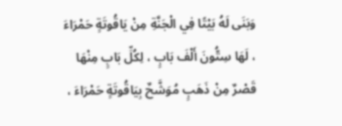وَبَنَى لَهُ بَيْتًا فِي الْجَنَّةِ مِنْ يَاقُوتَةٍ حَمْرَاءَ ، لَهَا سِتُّونَ أَلْفَ بَابٍ ، لِكُلِّ بَابٍ مِنْهَا قَصْرٌ مِنْ ذَهَبٍ مُوَشَّحٌ بِيَاقُوتَةٍ حَمْرَاءَ ،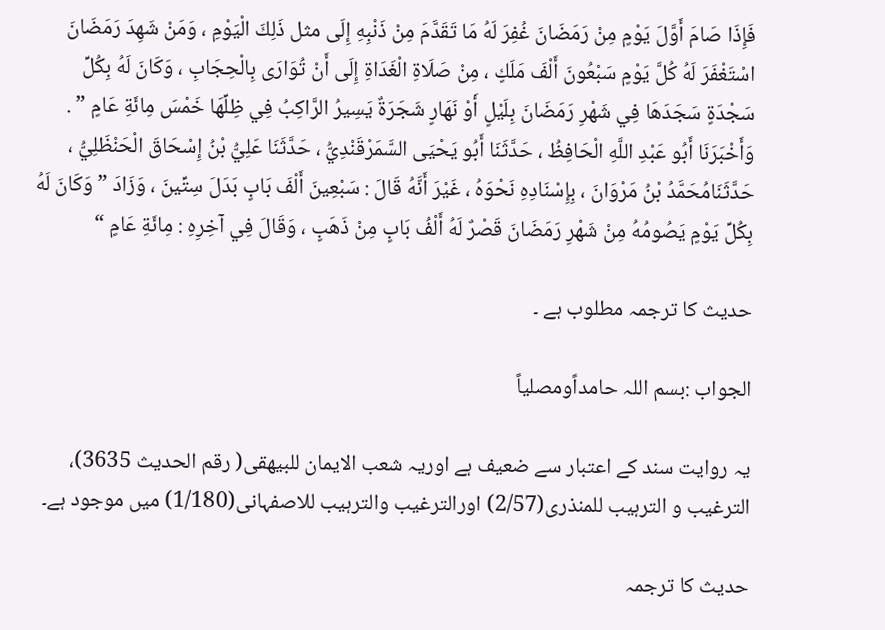فَإِذَا صَامَ أَوَّلَ يَوْمٍ مِنْ رَمَضَانَ غُفِرَ لَهُ مَا تَقَدَّمَ مِنْ ذَنْبِهِ إِلَى مثل ذَلِكَ الْيَوْمِ ، وَمَنْ شَهِدَ رَمَضَانَ اسْتَغْفَرَ لَهُ كُلَّ يَوْمٍ سَبْعُونَ أَلْفَ مَلَكٍ ، مِنْ صَلَاةِ الْغَدَاةِ إِلَى أَنْ تُوَارَى بِالْحِجَابِ ، وَكَانَ لَهُ بِكُلِّ سَجْدَةٍ سَجَدَهَا فِي شَهْرِ رَمَضَانَ بِلَيْلٍ أَوْ نَهَارٍ شَجَرَةٌ يَسِيرُ الرَّاكِبُ فِي ظِلِّهَا خَمْسَ مِائَةِ عَامٍ ” . وَأَخْبَرَنَا أَبُو عَبْدِ اللَّهِ الْحَافِظُ ، حَدَّثَنَا أَبُو يَحْيَى السَّمَرْقَنْدِيُّ ، حَدَّثَنَا عَلِيُّ بْنُ إِسْحَاقَ الْحَنْظَلِيُّ ، حَدَّثَنَامُحَمَّدُ بْنُ مَرْوَانَ ، بِإِسْنَادِهِ نَحْوَهُ ، غَيْرَ أَنَّهُ قَالَ : سَبْعِينَ أَلْفَ بَابٍ بَدَلَ سِتِّينَ ، وَزَادَ ” وَكَانَ لَهُ بِكُلِّ يَوْمٍ يَصُومُهُ مِنْ شَهْرِ رَمَضَانَ قَصْرٌ لَهُ أَلْفُ بَابٍ مِنْ ذَهَبٍ ، وَقَالَ فِي آخِرِهِ : مِائَةِ عَامٍ “

حدیث کا ترجمہ مطلوب ہے ۔

الجواب :بسم اللہ حامداًومصلیاً

یہ روایت سند کے اعتبار سے ضعیف ہے اوریہ شعب الایمان للبیھقی( رقم الحدیث 3635)، الترغیب و الترہیب للمنذری(2/57) اورالترغیب والترہیب للاصفہانی(1/180) میں موجود ہے۔

حدیث کا ترجمہ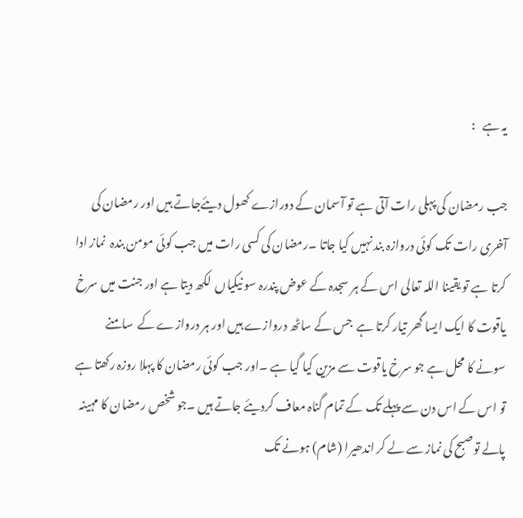یہ ہے   :

جب رمضان کی پہلی رات آتی ہے تو آسمان کے دورازے کھول دیئےجاتے ہیں اور رمضان کی آخری رات تک کوئی دروازہ بند نہیں کیا جاتا ۔رمضان کی کسی رات میں جب کوئی مومن بندہ  نماز ادا کرتا ہے تو یقینا اللہ تعالی اس کے ہر سجدہ کے عوض پندرہ سو نیکیاں  لکھ دیتا ہے اور جنت میں سرخ یاقوت کا ایک ایسا گھر تیار کرتا ہے  جس کے ساٹھ دروازے ہیں اور ہر دروازے کے  سامنے سونے کا محل ہے جو سرخ یاقوت سے مزین کیا گیا ہے ۔اور جب کوئی رمضان کا پہلا روزہ رکھتا ہے تو اس کے اس دن سے پہلے تک کے تمام گناہ معاف کردیئے جاتے ہیں ۔جو شخص رمضان کا مہینہ پالے توصبح کی نماز سے لے کر اندھیرا (شام) ہونے تک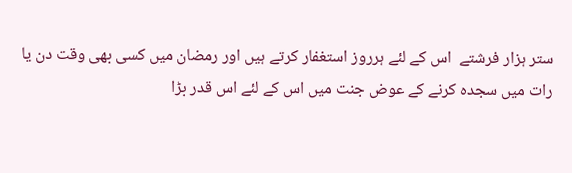ستر ہزار فرشتے  اس کے لئے ہرروز استغفار کرتے ہیں اور رمضان میں کسی بھی وقت دن یا رات میں سجدہ کرنے کے عوض جنت میں اس کے لئے اس قدر بڑا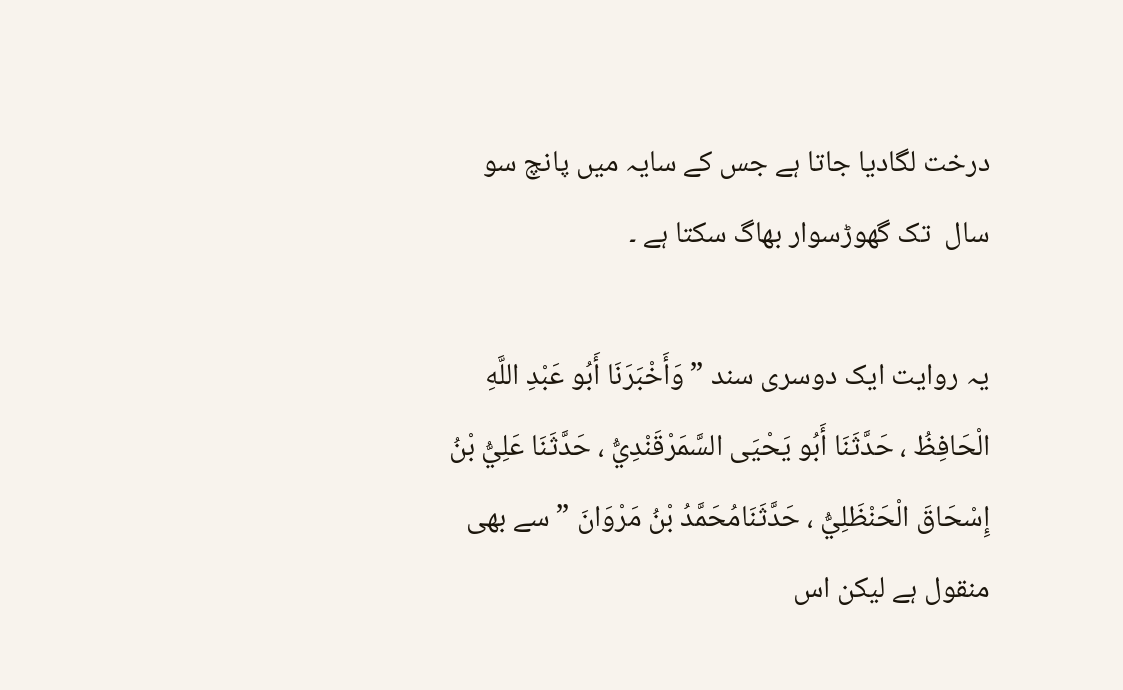درخت لگادیا جاتا ہے جس کے سایہ میں پانچ سو سال  تک گھوڑسوار بھاگ سکتا ہے ۔

یہ روایت ایک دوسری سند ” وَأَخْبَرَنَا أَبُو عَبْدِ اللَّهِ الْحَافِظُ ، حَدَّثَنَا أَبُو يَحْيَى السَّمَرْقَنْدِيُّ ، حَدَّثَنَا عَلِيُّ بْنُ إِسْحَاقَ الْحَنْظَلِيُّ ، حَدَّثَنَامُحَمَّدُ بْنُ مَرْوَانَ ” سے بھی منقول ہے لیکن اس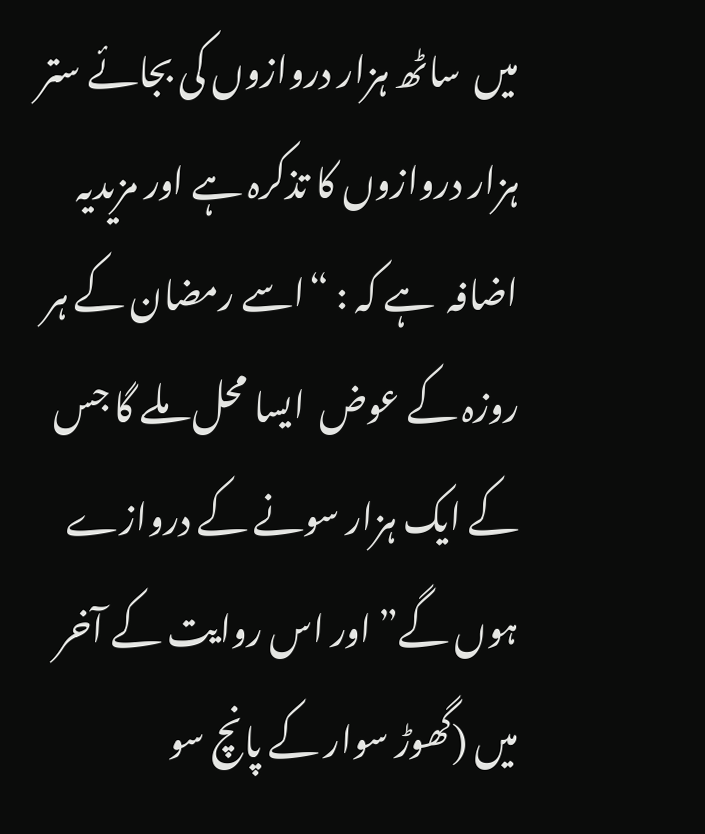میں  ساٹھ ہزار دروازوں کی بجائے ستر ہزار دروازوں کا تذکرہ ہے اور مزیدیہ اضافہ  ہے کہ : “اسے رمضان کے ہر روزہ کے عوض  ایسا محل ملے گا جس کے ایک ہزار سونے کے دروازے ہوں گے” اور اس روایت کے آخر میں (گھوڑ سوار کے پانچ سو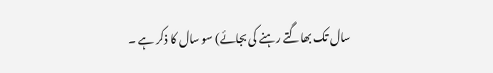سال تک بھاگتے رہنے کی بجائے) سو سال کا ذکر ہے ۔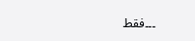۔۔۔فقط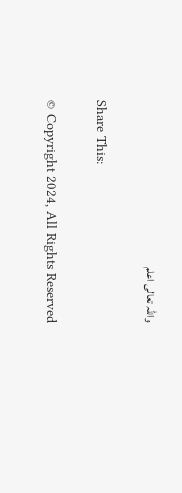واللہ تعالی اعلم

Share This:

© Copyright 2024, All Rights Reserved